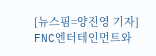[뉴스핌=양진영 기자] FNC엔터테인먼트와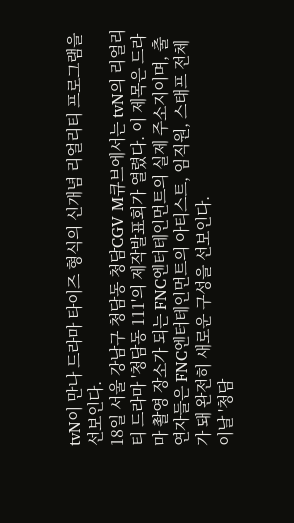tvN이 만나 드라마 타이즈 형식의 신개념 리얼리티 프로그램을 선보인다.
18일 서울 강남구 청담동 청담CGV M큐브에서는 tvN의 리얼리티 드라마 '청담동 111'의 제작발표회가 열렸다. 이 제목은 드라마 촬영 장소가 되는 FNC엔터테인먼트의 실제 주소지이며, 출연자들은 FNC엔터테인먼트의 아티스트, 임직원, 스태프 전체가 돼 완전히 새로운 구성을 선보인다.
이날 '청담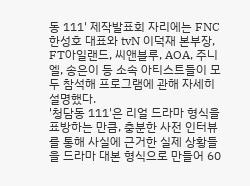동 111' 제작발표회 자리에는 FNC 한성호 대표와 tvN 이덕재 본부장, FT아일랜드, 씨앤블루, AOA, 주니엘, 송은이 등 소속 아티스트들이 모두 참석해 프로그램에 관해 자세히 설명했다.
'청담동 111'은 리얼 드라마 형식을 표방하는 만큼, 충분한 사전 인터뷰를 통해 사실에 근거한 실제 상황들을 드라마 대본 형식으로 만들어 60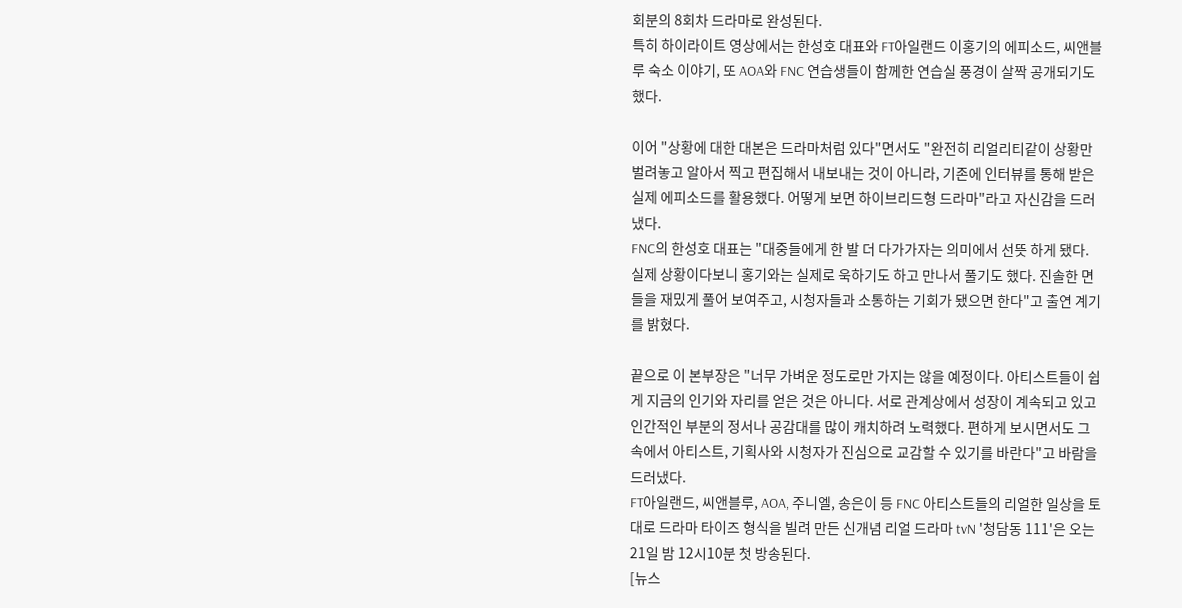회분의 8회차 드라마로 완성된다.
특히 하이라이트 영상에서는 한성호 대표와 FT아일랜드 이홍기의 에피소드, 씨앤블루 숙소 이야기, 또 AOA와 FNC 연습생들이 함께한 연습실 풍경이 살짝 공개되기도 했다.

이어 "상황에 대한 대본은 드라마처럼 있다"면서도 "완전히 리얼리티같이 상황만 벌려놓고 알아서 찍고 편집해서 내보내는 것이 아니라, 기존에 인터뷰를 통해 받은 실제 에피소드를 활용했다. 어떻게 보면 하이브리드형 드라마"라고 자신감을 드러냈다.
FNC의 한성호 대표는 "대중들에게 한 발 더 다가가자는 의미에서 선뜻 하게 됐다. 실제 상황이다보니 홍기와는 실제로 욱하기도 하고 만나서 풀기도 했다. 진솔한 면들을 재밌게 풀어 보여주고, 시청자들과 소통하는 기회가 됐으면 한다"고 출연 계기를 밝혔다.

끝으로 이 본부장은 "너무 가벼운 정도로만 가지는 않을 예정이다. 아티스트들이 쉽게 지금의 인기와 자리를 얻은 것은 아니다. 서로 관계상에서 성장이 계속되고 있고 인간적인 부분의 정서나 공감대를 많이 캐치하려 노력했다. 편하게 보시면서도 그 속에서 아티스트, 기획사와 시청자가 진심으로 교감할 수 있기를 바란다"고 바람을 드러냈다.
FT아일랜드, 씨앤블루, AOA, 주니엘, 송은이 등 FNC 아티스트들의 리얼한 일상을 토대로 드라마 타이즈 형식을 빌려 만든 신개념 리얼 드라마 tvN '청담동 111'은 오는 21일 밤 12시10분 첫 방송된다.
[뉴스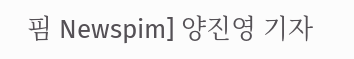핌 Newspim] 양진영 기자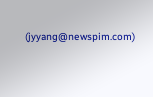(jyyang@newspim.com)